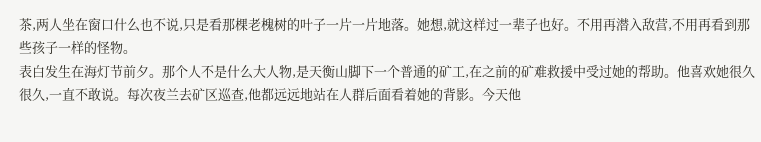茶,两人坐在窗口什么也不说,只是看那棵老槐树的叶子一片一片地落。她想,就这样过一辈子也好。不用再潜入敌营,不用再看到那些孩子一样的怪物。
表白发生在海灯节前夕。那个人不是什么大人物,是天衡山脚下一个普通的矿工,在之前的矿难救援中受过她的帮助。他喜欢她很久很久,一直不敢说。每次夜兰去矿区巡查,他都远远地站在人群后面看着她的背影。今天他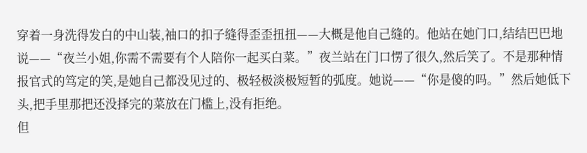穿着一身洗得发白的中山装,袖口的扣子缝得歪歪扭扭——大概是他自己缝的。他站在她门口,结结巴巴地说——“夜兰小姐,你需不需要有个人陪你一起买白菜。”夜兰站在门口愣了很久,然后笑了。不是那种情报官式的笃定的笑,是她自己都没见过的、极轻极淡极短暂的弧度。她说——“你是傻的吗。”然后她低下头,把手里那把还没择完的菜放在门槛上,没有拒绝。
但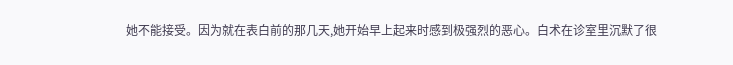她不能接受。因为就在表白前的那几天,她开始早上起来时感到极强烈的恶心。白术在诊室里沉默了很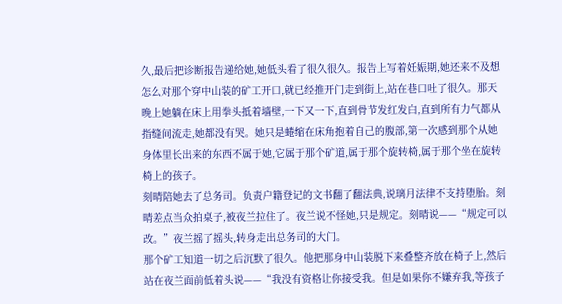久,最后把诊断报告递给她,她低头看了很久很久。报告上写着妊娠期,她还来不及想怎么对那个穿中山装的矿工开口,就已经推开门走到街上,站在巷口吐了很久。那天晚上她躺在床上用拳头抵着墙壁,一下又一下,直到骨节发红发白,直到所有力气都从指缝间流走,她都没有哭。她只是蜷缩在床角抱着自己的腹部,第一次感到那个从她身体里长出来的东西不属于她,它属于那个矿道,属于那个旋转椅,属于那个坐在旋转椅上的孩子。
刻晴陪她去了总务司。负责户籍登记的文书翻了翻法典,说璃月法律不支持堕胎。刻晴差点当众拍桌子,被夜兰拉住了。夜兰说不怪她,只是规定。刻晴说——“规定可以改。”夜兰摇了摇头,转身走出总务司的大门。
那个矿工知道一切之后沉默了很久。他把那身中山装脱下来叠整齐放在椅子上,然后站在夜兰面前低着头说——“我没有资格让你接受我。但是如果你不嫌弃我,等孩子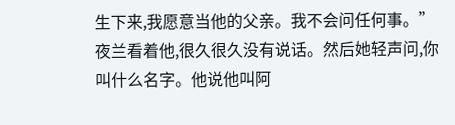生下来,我愿意当他的父亲。我不会问任何事。”夜兰看着他,很久很久没有说话。然后她轻声问,你叫什么名字。他说他叫阿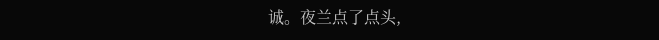诚。夜兰点了点头,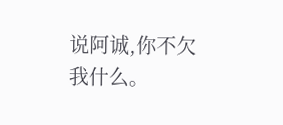说阿诚,你不欠我什么。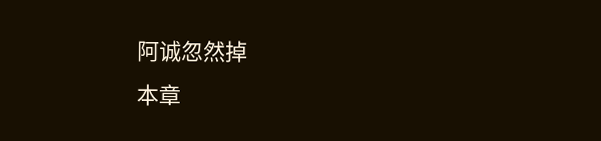阿诚忽然掉
本章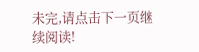未完,请点击下一页继续阅读!